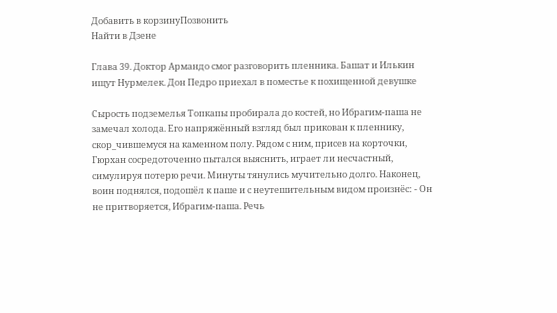Добавить в корзинуПозвонить
Найти в Дзене

Глава 39. Доктор Армандо смог разговорить пленника. Башат и Илькин ищут Нурмелек. Дон Педро приехал в поместье к похищенной девушке

Сырость подземелья Топкапы пробирала до костей, но Ибрагим-паша не замечал холода. Его напряжённый взгляд был прикован к пленнику, скор_чившемуся на каменном полу. Рядом с ним, присев на корточки, Гюрхан сосредоточенно пытался выяснить, играет ли несчастный, симулируя потерю речи. Минуты тянулись мучительно долго. Наконец, воин поднялся, подошёл к паше и с неутешительным видом произнёс: - Он не притворяется, Ибрагим-паша. Речь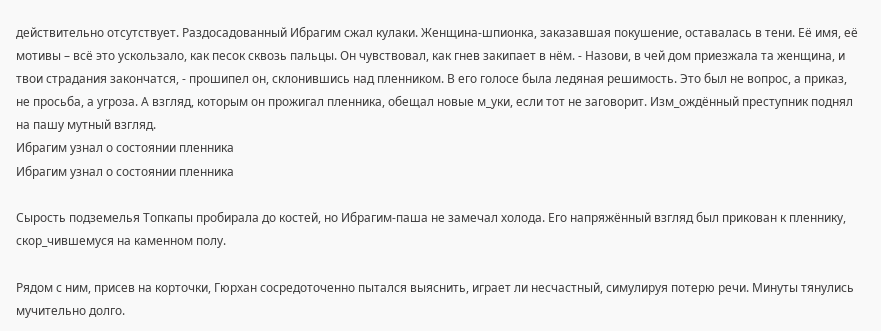действительно отсутствует. Раздосадованный Ибрагим сжал кулаки. Женщина-шпионка, заказавшая покушение, оставалась в тени. Её имя, её мотивы – всё это ускользало, как песок сквозь пальцы. Он чувствовал, как гнев закипает в нём. - Назови, в чей дом приезжала та женщина, и твои страдания закончатся, - прошипел он, склонившись над пленником. В его голосе была ледяная решимость. Это был не вопрос, а приказ, не просьба, а угроза. А взгляд, которым он прожигал пленника, обещал новые м_уки, если тот не заговорит. Изм_ождённый преступник поднял на пашу мутный взгляд.
Ибрагим узнал о состоянии пленника
Ибрагим узнал о состоянии пленника

Сырость подземелья Топкапы пробирала до костей, но Ибрагим-паша не замечал холода. Его напряжённый взгляд был прикован к пленнику, скор_чившемуся на каменном полу.

Рядом с ним, присев на корточки, Гюрхан сосредоточенно пытался выяснить, играет ли несчастный, симулируя потерю речи. Минуты тянулись мучительно долго.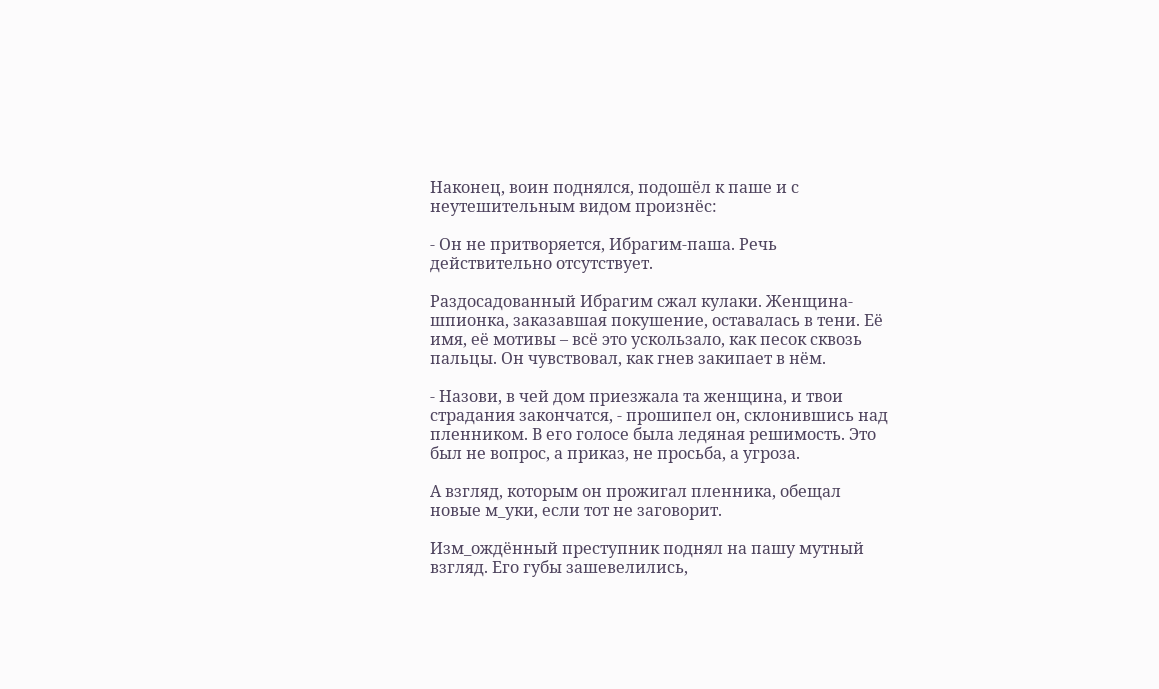Наконец, воин поднялся, подошёл к паше и с неутешительным видом произнёс:

- Он не притворяется, Ибрагим-паша. Речь действительно отсутствует.

Раздосадованный Ибрагим сжал кулаки. Женщина-шпионка, заказавшая покушение, оставалась в тени. Её имя, её мотивы – всё это ускользало, как песок сквозь пальцы. Он чувствовал, как гнев закипает в нём.

- Назови, в чей дом приезжала та женщина, и твои страдания закончатся, - прошипел он, склонившись над пленником. В его голосе была ледяная решимость. Это был не вопрос, а приказ, не просьба, а угроза.

А взгляд, которым он прожигал пленника, обещал новые м_уки, если тот не заговорит.

Изм_ождённый преступник поднял на пашу мутный взгляд. Его губы зашевелились,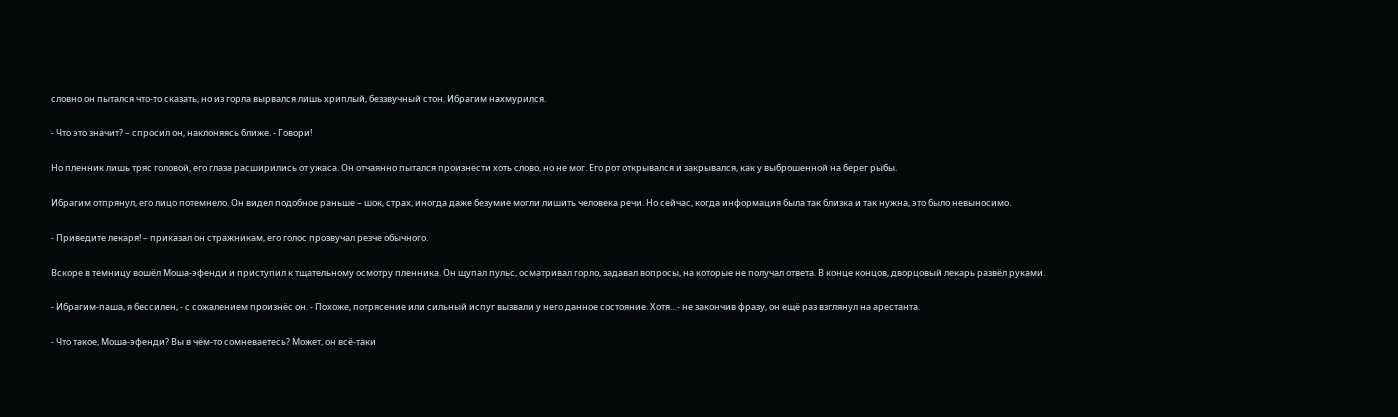словно он пытался что-то сказать, но из горла вырвался лишь хриплый, беззвучный стон. Ибрагим нахмурился.

- Что это значит? – спросил он, наклоняясь ближе. - Говори!

Но пленник лишь тряс головой, его глаза расширились от ужаса. Он отчаянно пытался произнести хоть слово, но не мог. Его рот открывался и закрывался, как у выброшенной на берег рыбы.

Ибрагим отпрянул, его лицо потемнело. Он видел подобное раньше – шок, страх, иногда даже безумие могли лишить человека речи. Но сейчас, когда информация была так близка и так нужна, это было невыносимо.

- Приведите лекаря! – приказал он стражникам, его голос прозвучал резче обычного.

Вскоре в темницу вошёл Моша-эфенди и приступил к тщательному осмотру пленника. Он щупал пульс, осматривал горло, задавал вопросы, на которые не получал ответа. В конце концов, дворцовый лекарь развёл руками.

- Ибрагим-паша, я бессилен, - с сожалением произнёс он. - Похоже, потрясение или сильный испуг вызвали у него данное состояние. Хотя…- не закончив фразу, он ещё раз взглянул на арестанта.

- Что такое, Моша-эфенди? Вы в чём-то сомневаетесь? Может, он всё-таки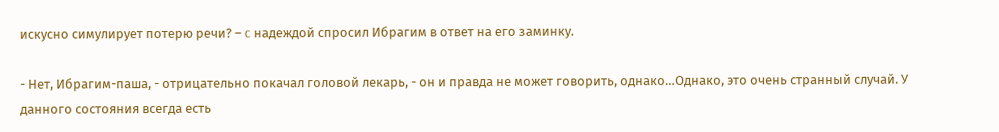искусно симулирует потерю речи? – c надеждой спросил Ибрагим в ответ на его заминку.

- Нет, Ибрагим-паша, - отрицательно покачал головой лекарь, - он и правда не может говорить, однако…Однако, это очень странный случай. У данного состояния всегда есть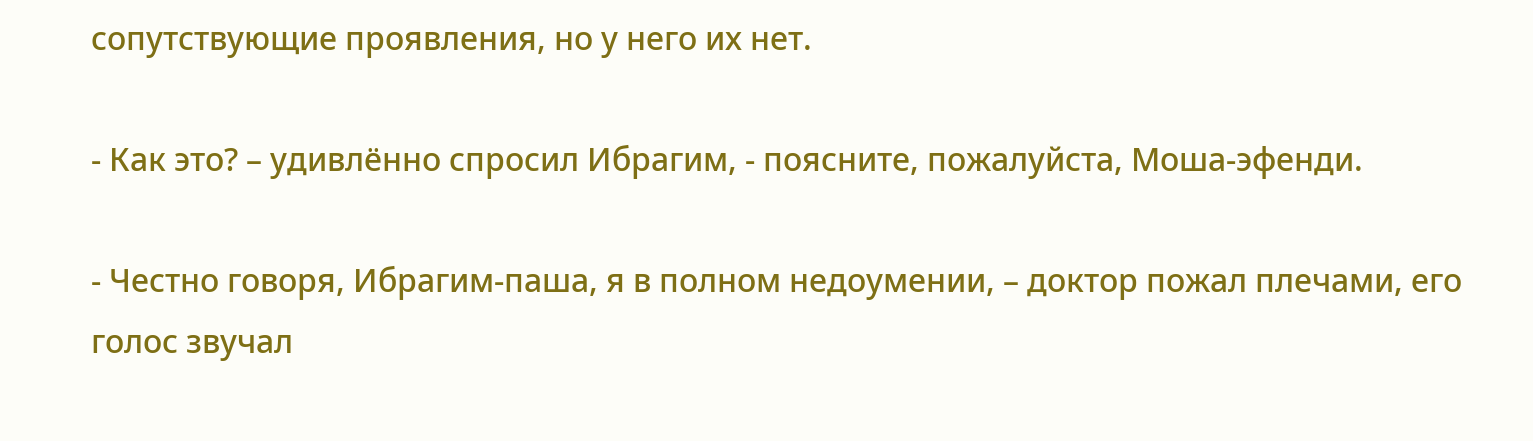сопутствующие проявления, но у него их нет.

- Как это? – удивлённо спросил Ибрагим, - поясните, пожалуйста, Моша-эфенди.

- Честно говоря, Ибрагим-паша, я в полном недоумении, – доктор пожал плечами, его голос звучал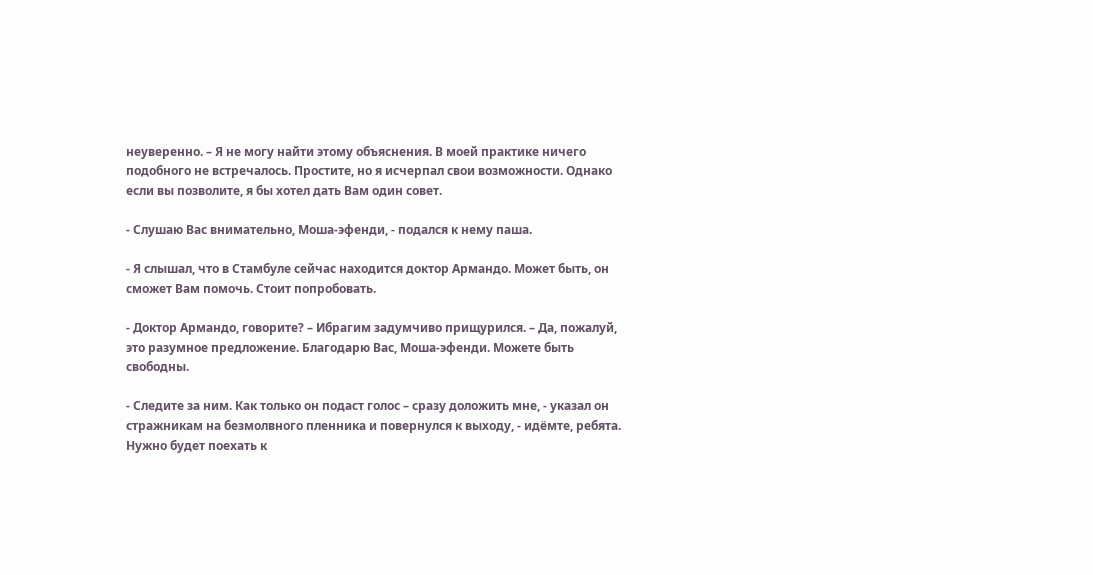неуверенно. – Я не могу найти этому объяснения. В моей практике ничего подобного не встречалось. Простите, но я исчерпал свои возможности. Однако если вы позволите, я бы хотел дать Вам один совет.

- Слушаю Вас внимательно, Моша-эфенди, - подался к нему паша.

- Я слышал, что в Стамбуле сейчас находится доктор Армандо. Может быть, он сможет Вам помочь. Стоит попробовать.

- Доктор Армандо, говорите? – Ибрагим задумчиво прищурился. – Да, пожалуй, это разумное предложение. Благодарю Вас, Моша-эфенди. Можете быть свободны.

- Следите за ним. Как только он подаст голос – сразу доложить мне, - указал он стражникам на безмолвного пленника и повернулся к выходу, - идёмте, ребята. Нужно будет поехать к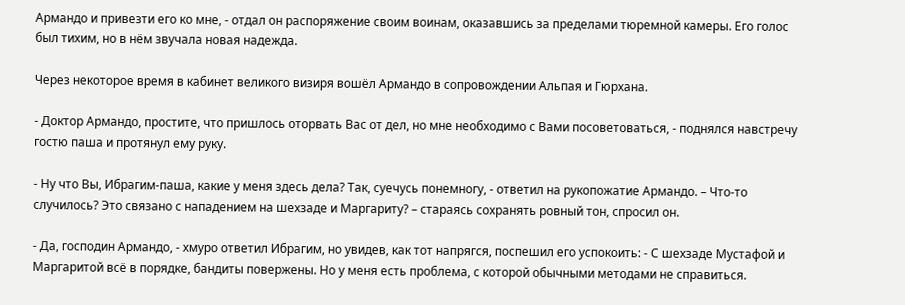Армандо и привезти его ко мне, - отдал он распоряжение своим воинам, оказавшись за пределами тюремной камеры. Его голос был тихим, но в нём звучала новая надежда.

Через некоторое время в кабинет великого визиря вошёл Армандо в сопровождении Альпая и Гюрхана.

- Доктор Армандо, простите, что пришлось оторвать Вас от дел, но мне необходимо с Вами посоветоваться, - поднялся навстречу гостю паша и протянул ему руку.

- Ну что Вы, Ибрагим-паша, какие у меня здесь дела? Так, суечусь понемногу, - ответил на рукопожатие Армандо. – Что-то случилось? Это связано с нападением на шехзаде и Маргариту? – стараясь сохранять ровный тон, спросил он.

- Да, господин Армандо, - хмуро ответил Ибрагим, но увидев, как тот напрягся, поспешил его успокоить: - С шехзаде Мустафой и Маргаритой всё в порядке, бандиты повержены. Но у меня есть проблема, с которой обычными методами не справиться.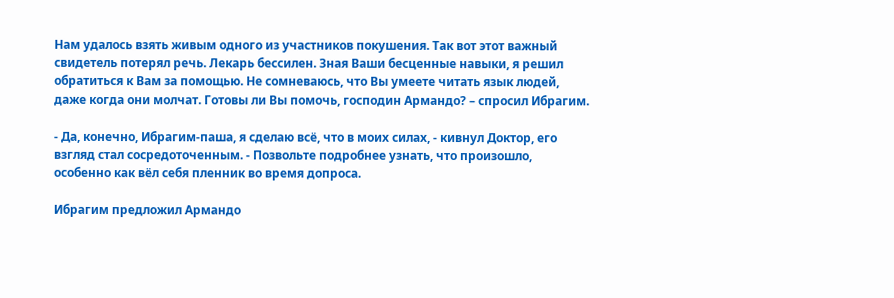Нам удалось взять живым одного из участников покушения. Так вот этот важный свидетель потерял речь. Лекарь бессилен. Зная Ваши бесценные навыки, я решил обратиться к Вам за помощью. Не сомневаюсь, что Вы умеете читать язык людей, даже когда они молчат. Готовы ли Вы помочь, господин Армандо? – спросил Ибрагим.

- Да, конечно, Ибрагим-паша, я сделаю всё, что в моих силах, - кивнул Доктор, его взгляд стал сосредоточенным. - Позвольте подробнее узнать, что произошло, особенно как вёл себя пленник во время допроса.

Ибрагим предложил Армандо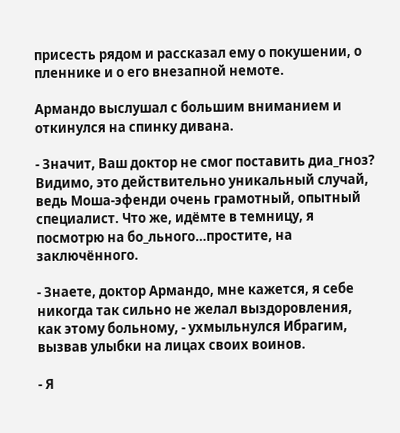присесть рядом и рассказал ему о покушении, о пленнике и о его внезапной немоте.

Армандо выслушал с большим вниманием и откинулся на спинку дивана.

- Значит, Ваш доктор не смог поставить диа_гноз? Видимо, это действительно уникальный случай, ведь Моша-эфенди очень грамотный, опытный специалист. Что же, идёмте в темницу, я посмотрю на бо_льного…простите, на заключённого.

- Знаете, доктор Армандо, мне кажется, я себе никогда так сильно не желал выздоровления, как этому больному, - ухмыльнулся Ибрагим, вызвав улыбки на лицах своих воинов.

- Я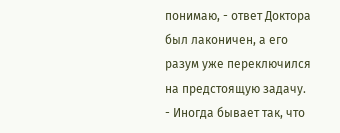понимаю, - ответ Доктора был лаконичен, а его разум уже переключился на предстоящую задачу. - Иногда бывает так, что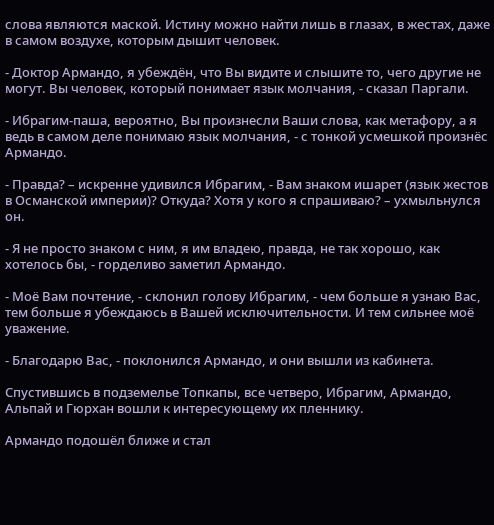слова являются маской. Истину можно найти лишь в глазах, в жестах, даже в самом воздухе, которым дышит человек.

- Доктор Армандо, я убеждён, что Вы видите и слышите то, чего другие не могут. Вы человек, который понимает язык молчания, - сказал Паргали.

- Ибрагим-паша, вероятно, Вы произнесли Ваши слова, как метафору, а я ведь в самом деле понимаю язык молчания, - с тонкой усмешкой произнёс Армандо.

- Правда? – искренне удивился Ибрагим, - Вам знаком ишарет (язык жестов в Османской империи)? Откуда? Хотя у кого я спрашиваю? – ухмыльнулся он.

- Я не просто знаком с ним, я им владею, правда, не так хорошо, как хотелось бы, - горделиво заметил Армандо.

- Моё Вам почтение, - склонил голову Ибрагим, - чем больше я узнаю Вас, тем больше я убеждаюсь в Вашей исключительности. И тем сильнее моё уважение.

- Благодарю Вас, - поклонился Армандо, и они вышли из кабинета.

Спустившись в подземелье Топкапы, все четверо, Ибрагим, Армандо, Альпай и Гюрхан вошли к интересующему их пленнику.

Армандо подошёл ближе и стал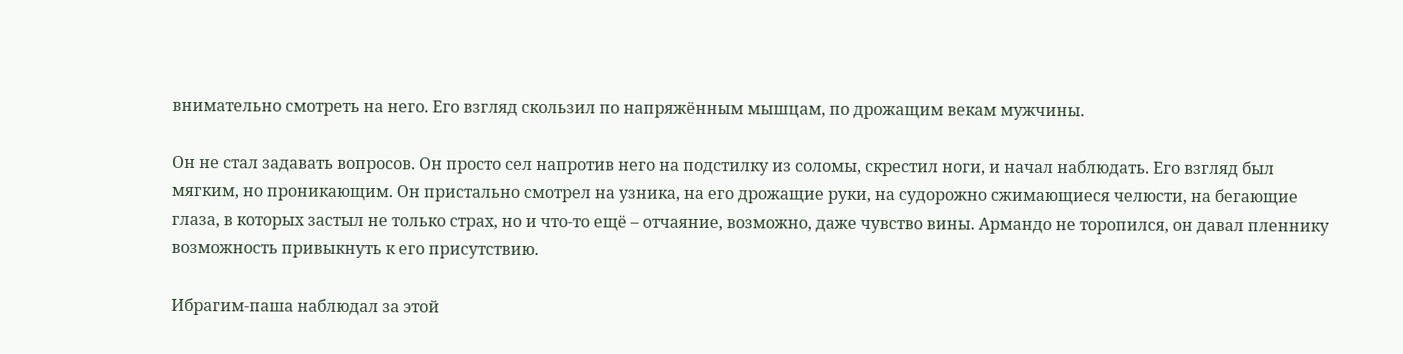внимательно смотреть на него. Его взгляд скользил по напряжённым мышцам, по дрожащим векам мужчины.

Он не стал задавать вопросов. Он просто сел напротив него на подстилку из соломы, скрестил ноги, и начал наблюдать. Его взгляд был мягким, но проникающим. Он пристально смотрел на узника, на его дрожащие руки, на судорожно сжимающиеся челюсти, на бегающие глаза, в которых застыл не только страх, но и что-то ещё – отчаяние, возможно, даже чувство вины. Армандо не торопился, он давал пленнику возможность привыкнуть к его присутствию.

Ибрагим-паша наблюдал за этой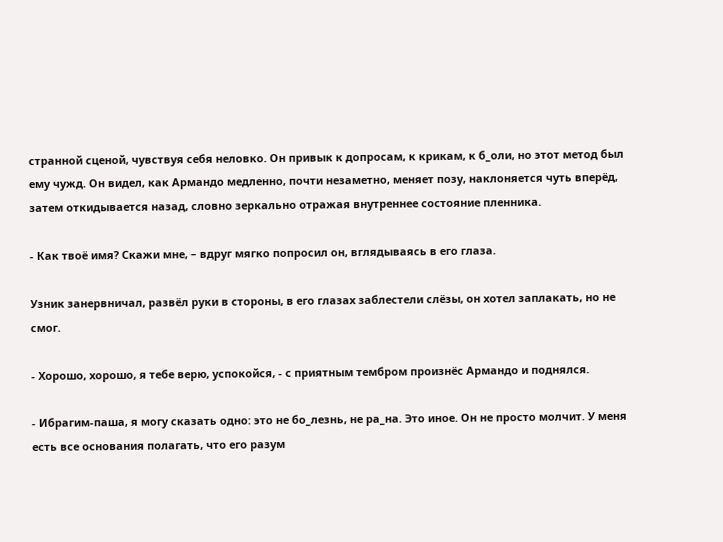странной сценой, чувствуя себя неловко. Он привык к допросам, к крикам, к б_оли, но этот метод был ему чужд. Он видел, как Армандо медленно, почти незаметно, меняет позу, наклоняется чуть вперёд, затем откидывается назад, словно зеркально отражая внутреннее состояние пленника.

- Как твоё имя? Скажи мне, – вдруг мягко попросил он, вглядываясь в его глаза.

Узник занервничал, развёл руки в стороны, в его глазах заблестели слёзы, он хотел заплакать, но не смог.

- Хорошо, хорошо, я тебе верю, успокойся, - с приятным тембром произнёс Армандо и поднялся.

- Ибрагим-паша, я могу сказать одно: это не бо_лезнь, не ра_на. Это иное. Он не просто молчит. У меня есть все основания полагать, что его разум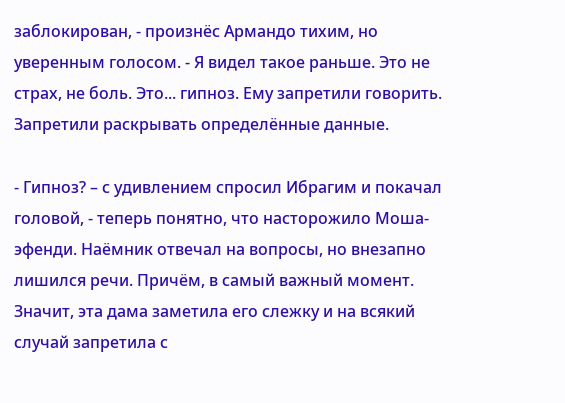заблокирован, - произнёс Армандо тихим, но уверенным голосом. - Я видел такое раньше. Это не страх, не боль. Это... гипноз. Ему запретили говорить. Запретили раскрывать определённые данные.

- Гипноз? – с удивлением спросил Ибрагим и покачал головой, - теперь понятно, что насторожило Моша-эфенди. Наёмник отвечал на вопросы, но внезапно лишился речи. Причём, в самый важный момент. Значит, эта дама заметила его слежку и на всякий случай запретила с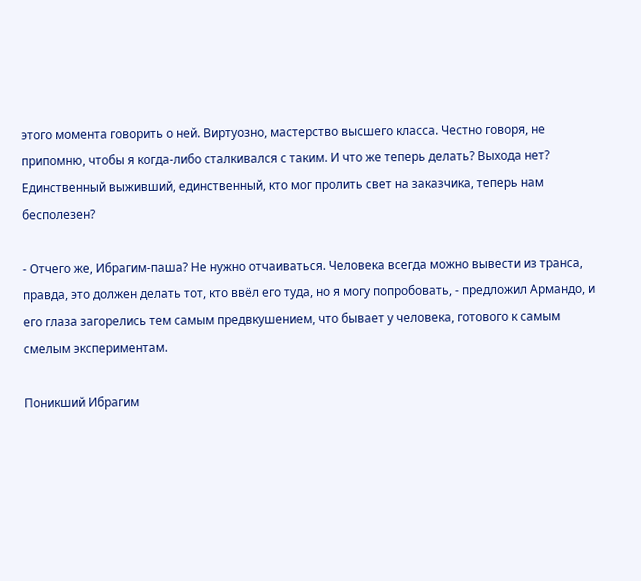этого момента говорить о ней. Виртуозно, мастерство высшего класса. Честно говоря, не припомню, чтобы я когда-либо сталкивался с таким. И что же теперь делать? Выхода нет? Единственный выживший, единственный, кто мог пролить свет на заказчика, теперь нам бесполезен?

- Отчего же, Ибрагим-паша? Не нужно отчаиваться. Человека всегда можно вывести из транса, правда, это должен делать тот, кто ввёл его туда, но я могу попробовать, - предложил Армандо, и его глаза загорелись тем самым предвкушением, что бывает у человека, готового к самым смелым экспериментам.

Поникший Ибрагим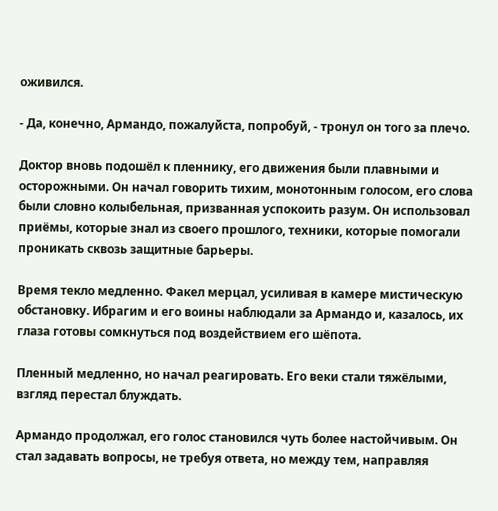оживился.

- Да, конечно, Армандо, пожалуйста, попробуй, - тронул он того за плечо.

Доктор вновь подошёл к пленнику, его движения были плавными и осторожными. Он начал говорить тихим, монотонным голосом, его слова были словно колыбельная, призванная успокоить разум. Он использовал приёмы, которые знал из своего прошлого, техники, которые помогали проникать сквозь защитные барьеры.

Время текло медленно. Факел мерцал, усиливая в камере мистическую обстановку. Ибрагим и его воины наблюдали за Армандо и, казалось, их глаза готовы сомкнуться под воздействием его шёпота.

Пленный медленно, но начал реагировать. Его веки стали тяжёлыми, взгляд перестал блуждать.

Армандо продолжал, его голос становился чуть более настойчивым. Он стал задавать вопросы, не требуя ответа, но между тем, направляя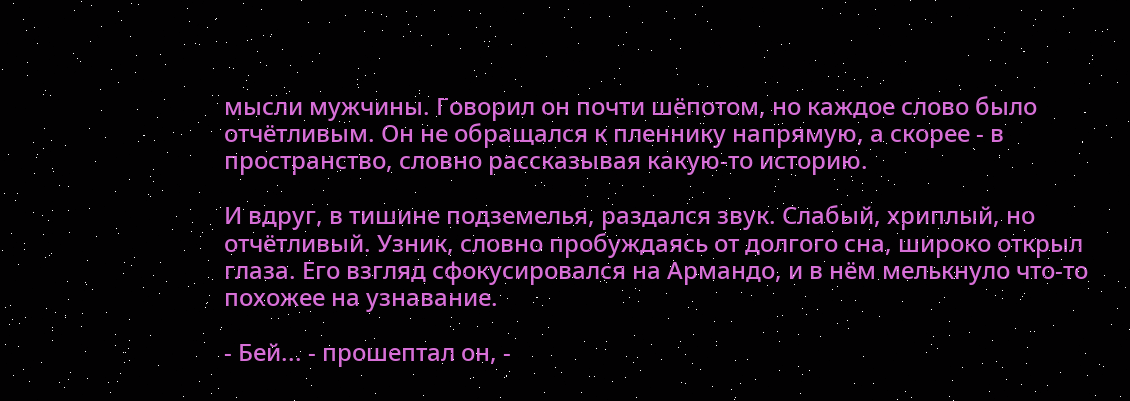мысли мужчины. Говорил он почти шёпотом, но каждое слово было отчётливым. Он не обращался к пленнику напрямую, а скорее - в пространство, словно рассказывая какую-то историю.

И вдруг, в тишине подземелья, раздался звук. Слабый, хриплый, но отчётливый. Узник, словно пробуждаясь от долгого сна, широко открыл глаза. Его взгляд сфокусировался на Армандо, и в нём мелькнуло что-то похожее на узнавание.

- Бей... - прошептал он, -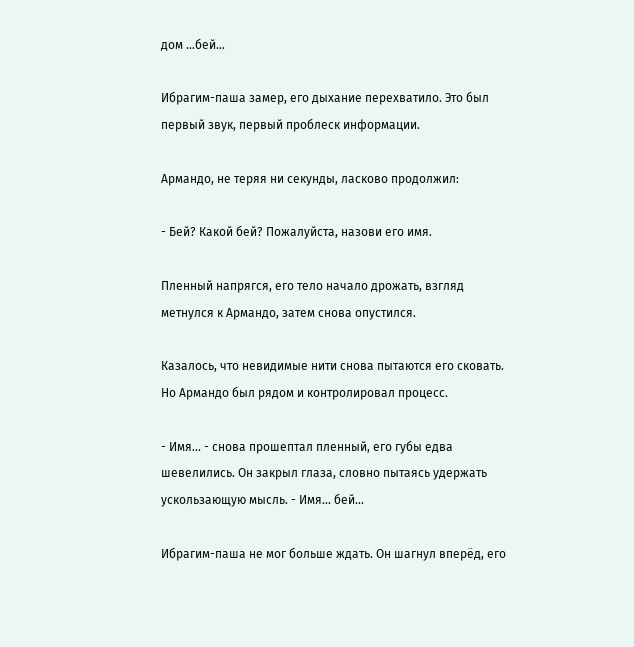дом …бей...

Ибрагим-паша замер, его дыхание перехватило. Это был первый звук, первый проблеск информации.

Армандо, не теряя ни секунды, ласково продолжил:

- Бей? Какой бей? Пожалуйста, назови его имя.

Пленный напрягся, его тело начало дрожать, взгляд метнулся к Армандо, затем снова опустился.

Казалось, что невидимые нити снова пытаются его сковать. Но Армандо был рядом и контролировал процесс.

- Имя... - снова прошептал пленный, его губы едва шевелились. Он закрыл глаза, словно пытаясь удержать ускользающую мысль. - Имя... бей...

Ибрагим-паша не мог больше ждать. Он шагнул вперёд, его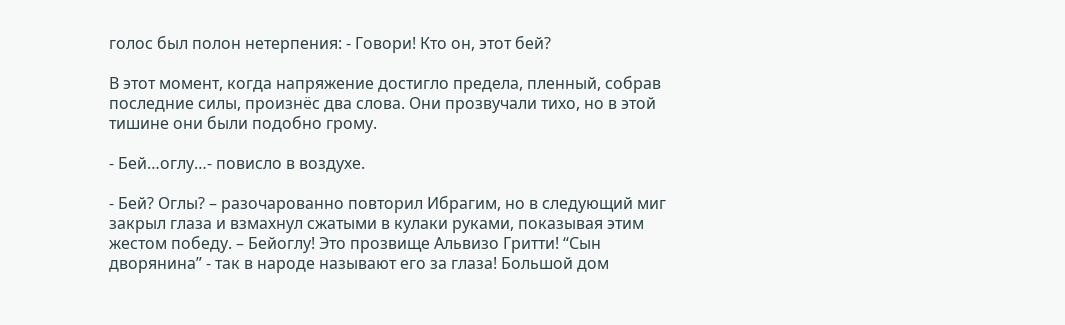голос был полон нетерпения: - Говори! Кто он, этот бей?

В этот момент, когда напряжение достигло предела, пленный, собрав последние силы, произнёс два слова. Они прозвучали тихо, но в этой тишине они были подобно грому.

- Бей…оглу…- повисло в воздухе.

- Бей? Оглы? – разочарованно повторил Ибрагим, но в следующий миг закрыл глаза и взмахнул сжатыми в кулаки руками, показывая этим жестом победу. – Бейоглу! Это прозвище Альвизо Гритти! “Сын дворянина” - так в народе называют его за глаза! Большой дом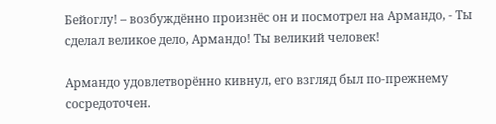Бейоглу! – возбуждённо произнёс он и посмотрел на Армандо, - Ты сделал великое дело, Армандо! Ты великий человек!

Армандо удовлетворённо кивнул, его взгляд был по-прежнему сосредоточен.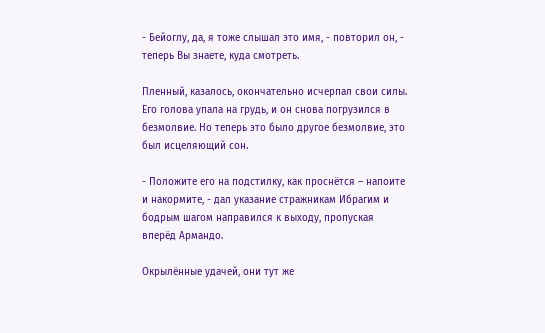- Бейоглу, да, я тоже слышал это имя, - повторил он, - теперь Вы знаете, куда смотреть.

Пленный, казалось, окончательно исчерпал свои силы. Его голова упала на грудь, и он снова погрузился в безмолвие. Но теперь это было другое безмолвие, это был исцеляющий сон.

- Положите его на подстилку, как проснётся – напоите и накормите, - дал указание стражникам Ибрагим и бодрым шагом направился к выходу, пропуская вперёд Армандо.

Окрылённые удачей, они тут же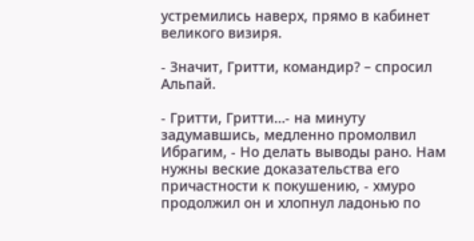устремились наверх, прямо в кабинет великого визиря.

- Значит, Гритти, командир? – спросил Альпай.

- Гритти, Гритти…- на минуту задумавшись, медленно промолвил Ибрагим, - Но делать выводы рано. Нам нужны веские доказательства его причастности к покушению, - хмуро продолжил он и хлопнул ладонью по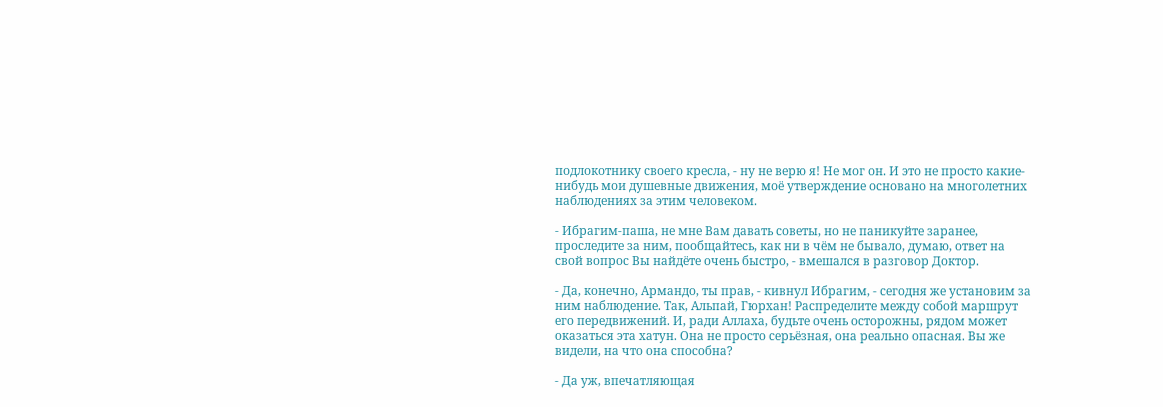подлокотнику своего кресла, - ну не верю я! Не мог он. И это не просто какие-нибудь мои душевные движения, моё утверждение основано на многолетних наблюдениях за этим человеком.

- Ибрагим-паша, не мне Вам давать советы, но не паникуйте заранее, проследите за ним, пообщайтесь, как ни в чём не бывало, думаю, ответ на свой вопрос Вы найдёте очень быстро, - вмешался в разговор Доктор.

- Да, конечно, Армандо, ты прав, - кивнул Ибрагим, - сегодня же установим за ним наблюдение. Так, Альпай, Гюрхан! Распределите между собой маршрут его передвижений. И, ради Аллаха, будьте очень осторожны, рядом может оказаться эта хатун. Она не просто серьёзная, она реально опасная. Вы же видели, на что она способна?

- Да уж, впечатляющая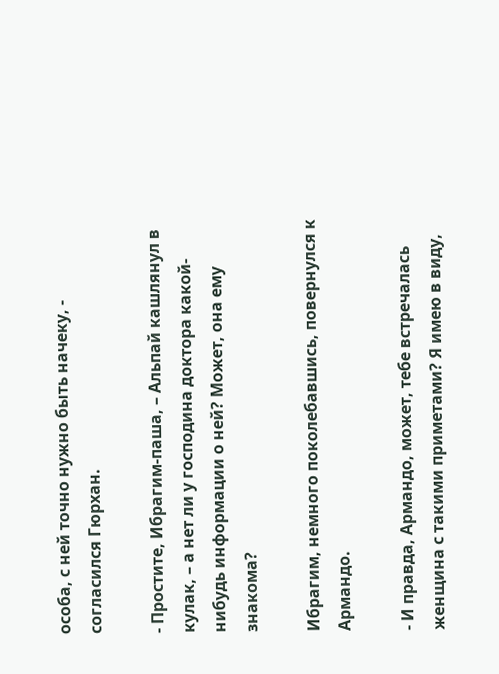особа, с ней точно нужно быть начеку, - согласился Гюрхан.

- Простите, Ибрагим-паша, – Альпай кашлянул в кулак, – а нет ли у господина доктора какой-нибудь информации о ней? Может, она ему знакома?

Ибрагим, немного поколебавшись, повернулся к Армандо.

- И правда, Армандо, может, тебе встречалась женщина с такими приметами? Я имею в виду,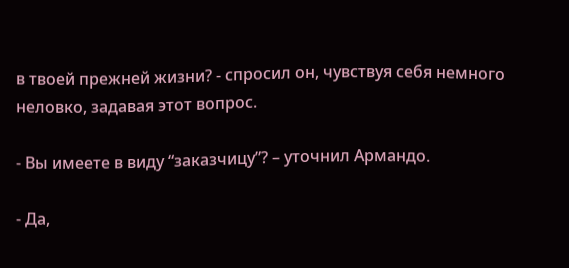в твоей прежней жизни? - спросил он, чувствуя себя немного неловко, задавая этот вопрос.

- Вы имеете в виду “заказчицу”? – уточнил Армандо.

- Да,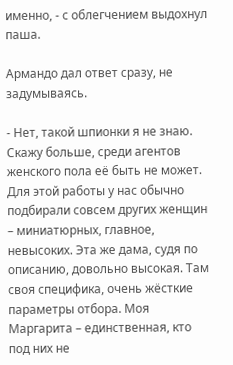именно, - с облегчением выдохнул паша.

Армандо дал ответ сразу, не задумываясь.

- Нет, такой шпионки я не знаю. Скажу больше, среди агентов женского пола её быть не может. Для этой работы у нас обычно подбирали совсем других женщин – миниатюрных, главное, невысоких. Эта же дама, судя по описанию, довольно высокая. Там своя специфика, очень жёсткие параметры отбора. Моя Маргарита – единственная, кто под них не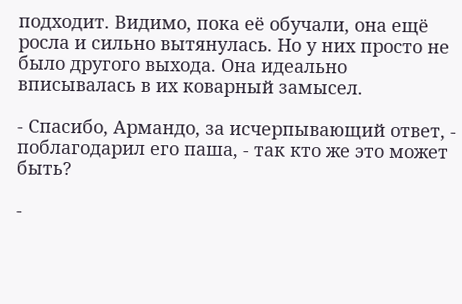подходит. Видимо, пока её обучали, она ещё росла и сильно вытянулась. Но у них просто не было другого выхода. Она идеально вписывалась в их коварный замысел.

- Спасибо, Армандо, за исчерпывающий ответ, - поблагодарил его паша, - так кто же это может быть?

-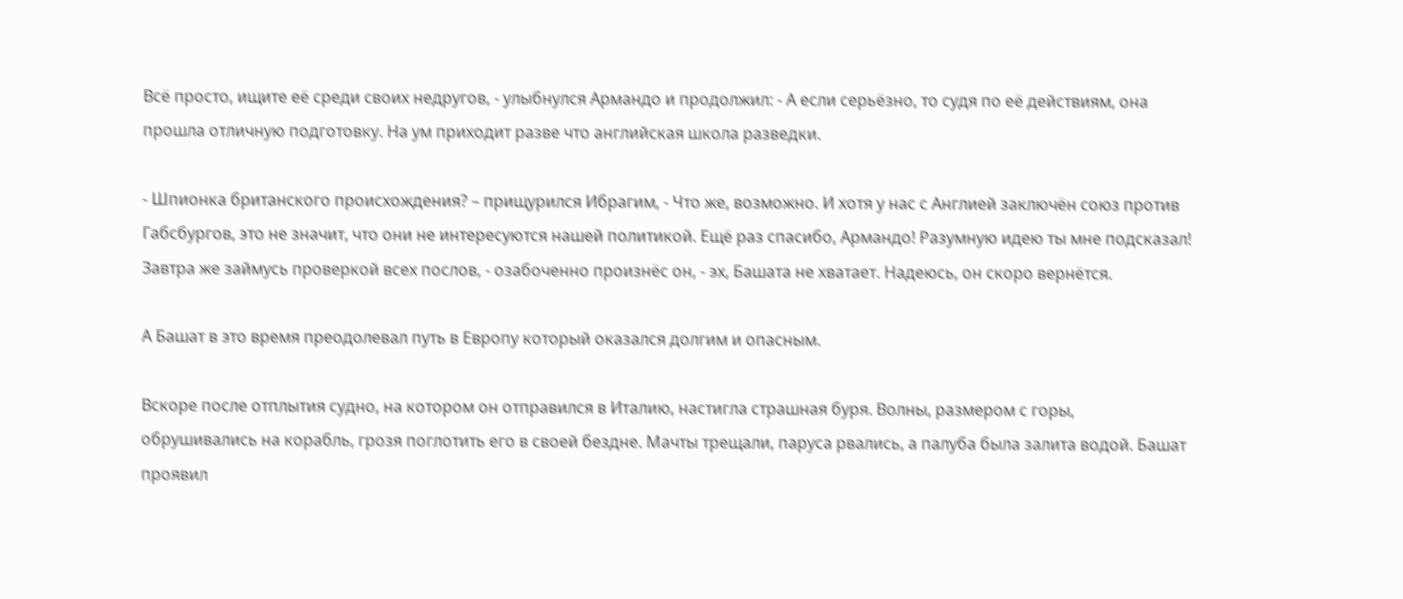Всё просто, ищите её среди своих недругов, - улыбнулся Армандо и продолжил: - А если серьёзно, то судя по её действиям, она прошла отличную подготовку. На ум приходит разве что английская школа разведки.

- Шпионка британского происхождения? – прищурился Ибрагим, - Что же, возможно. И хотя у нас с Англией заключён союз против Габсбургов, это не значит, что они не интересуются нашей политикой. Ещё раз спасибо, Армандо! Разумную идею ты мне подсказал! Завтра же займусь проверкой всех послов, - озабоченно произнёс он, - эх, Башата не хватает. Надеюсь, он скоро вернётся.

А Башат в это время преодолевал путь в Европу который оказался долгим и опасным.

Вскоре после отплытия судно, на котором он отправился в Италию, настигла страшная буря. Волны, размером с горы, обрушивались на корабль, грозя поглотить его в своей бездне. Мачты трещали, паруса рвались, а палуба была залита водой. Башат проявил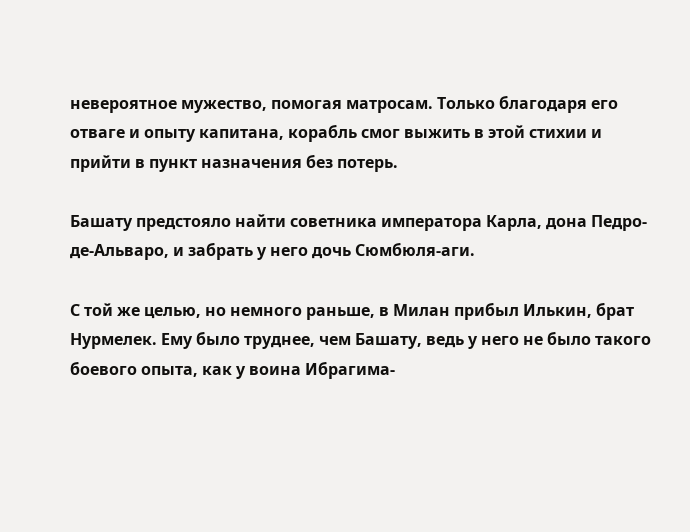невероятное мужество, помогая матросам. Только благодаря его отваге и опыту капитана, корабль смог выжить в этой стихии и прийти в пункт назначения без потерь.

Башату предстояло найти советника императора Карла, дона Педро-де-Альваро, и забрать у него дочь Сюмбюля-аги.

С той же целью, но немного раньше, в Милан прибыл Илькин, брат Нурмелек. Ему было труднее, чем Башату, ведь у него не было такого боевого опыта, как у воина Ибрагима-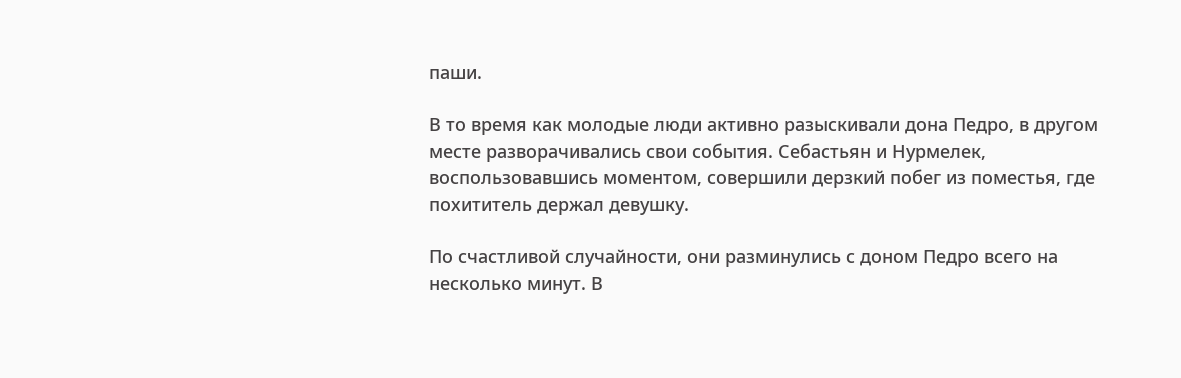паши.

В то время как молодые люди активно разыскивали дона Педро, в другом месте разворачивались свои события. Себастьян и Нурмелек, воспользовавшись моментом, совершили дерзкий побег из поместья, где похититель держал девушку.

По счастливой случайности, они разминулись с доном Педро всего на несколько минут. В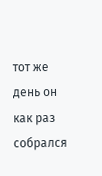тот же день он как раз собрался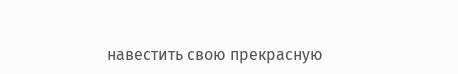навестить свою прекрасную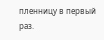пленницу в первый раз.